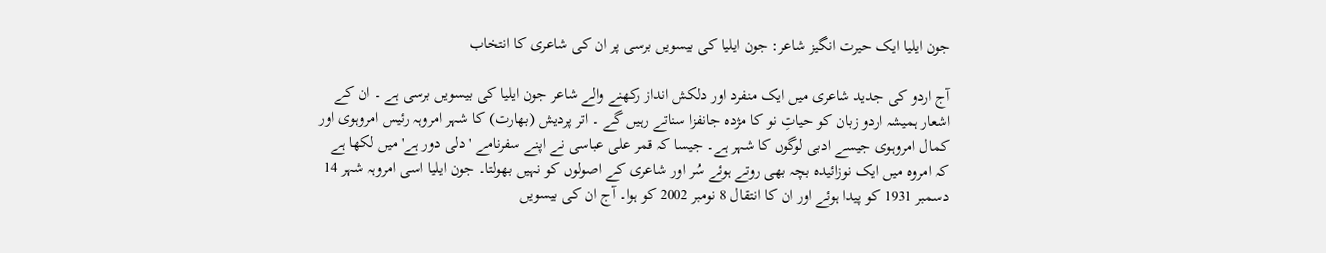جون ایلیا ایک حیرت انگیز شاعر: جون ایلیا کی بیسویں برسی پر ان کی شاعری کا انتخاب

آج اردو کی جدید شاعری میں ایک منفرد اور دلکش انداز رکھنے والے شاعر جون ایلیا کی بیسویں برسی ہے ۔ ان کے اشعار ہمیشہ اردو زبان کو حیاتِ نو کا مژدہ جانفزا سناتے رہیں گے ۔ اتر پردیش (بھارت) کا شہر امروہہ رئیس امروہوی اور کمال امروہوی جیسے ادبی لوگوں کا شہر ہے۔ جیسا کہ قمر علی عباسی نے اپنے سفرنامے 'دلی دور ہے' میں لکھا ہے کہ امروہ میں ایک نوزائیدہ بچہ بھی روتے ہوئے سُر اور شاعری کے اصولوں کو نہیں بھولتا۔ جون ایلیا اسی امروہہ شہر 14 دسمبر 1931 کو پیدا ہوئے اور ان کا انتقال 8 نومبر 2002 کو ہوا۔ آج ان کی بیسویں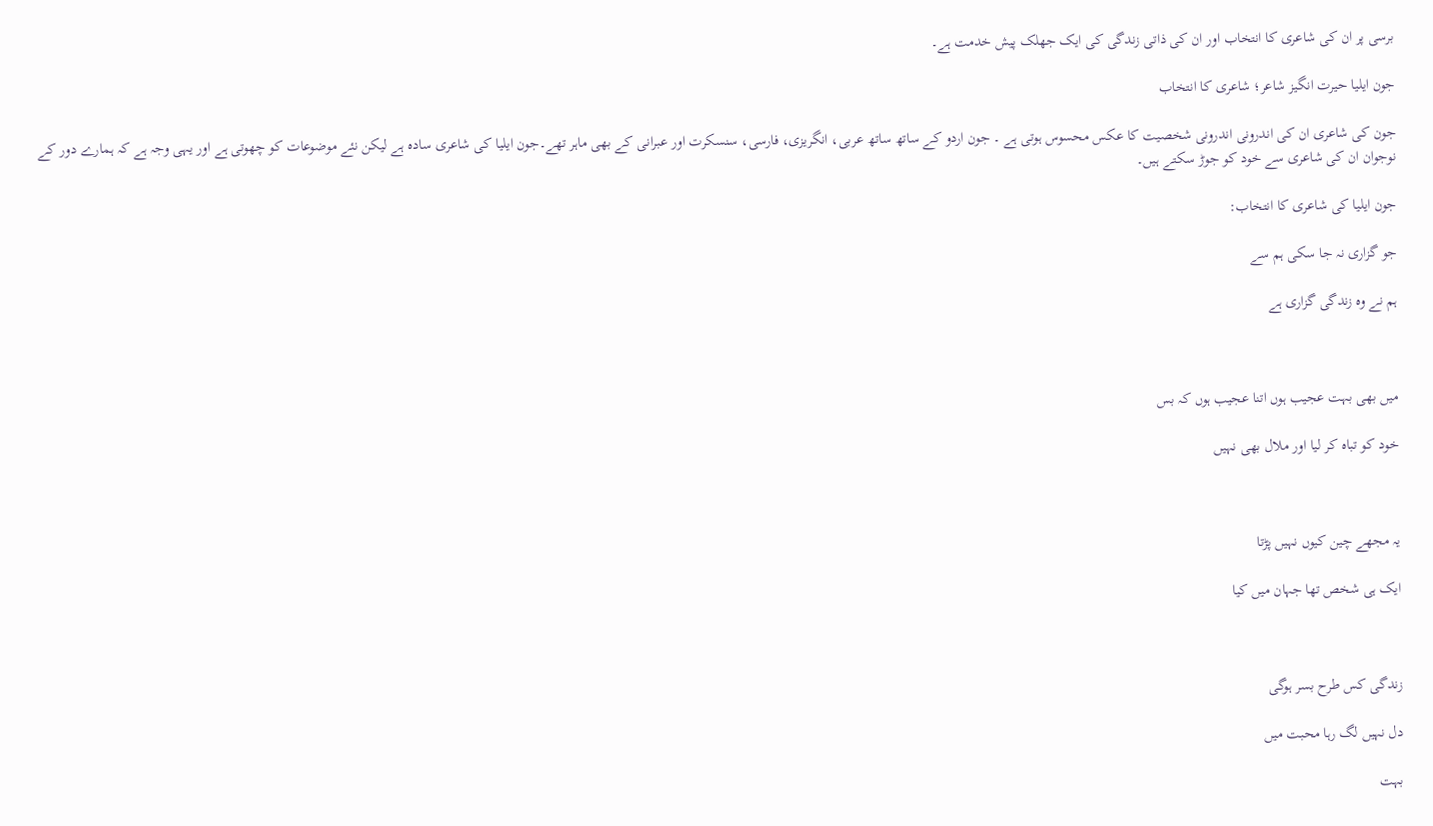برسی پر ان کی شاعری کا انتخاب اور ان کی ذاتی زندگی کی ایک جھلک پیش خدمت ہے۔

جون ایلیا حیرت انگیز شاعر؛ شاعری کا انتخاب

جون کی شاعری ان کی اندرونی اندرونی شخصیت کا عکس محسوس ہوتی ہے ۔ جون اردو کے ساتھ ساتھ عربی، انگریزی، فارسی، سنسکرت اور عبرانی کے بھی ماہر تھے۔جون ایلیا کی شاعری سادہ ہے لیکن نئے موضوعات کو چھوتی ہے اور یہی وجہ ہے کہ ہمارے دور کے نوجوان ان کی شاعری سے خود کو جوڑ سکتے ہیں۔

جون ایلیا کی شاعری کا انتخاب:

جو گزاری نہ جا سکی ہم سے

ہم نے وہ زندگی گزاری ہے



میں بھی بہت عجیب ہوں اتنا عجیب ہوں کہ بس

خود کو تباہ کر لیا اور ملال بھی نہیں



یہ مجھے چین کیوں نہیں پڑتا

ایک ہی شخص تھا جہان میں کیا



زندگی کس طرح بسر ہوگی

دل نہیں لگ رہا محبت میں

بہت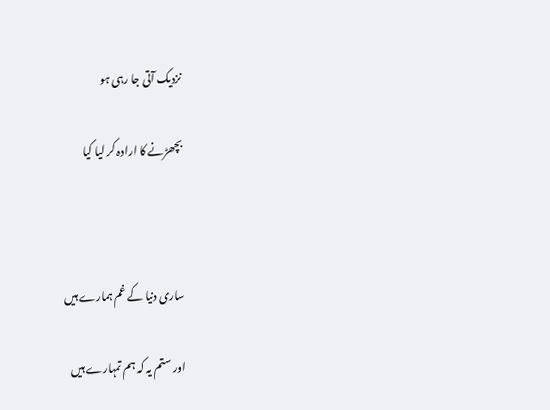نزدیک آتی جا رہی ہو

بچھڑنے کا ارادہ کر لیا کیا



ساری دنیا کے غم ہمارے ہیں

اور ستم یہ کہ ہم تمہارے ہیں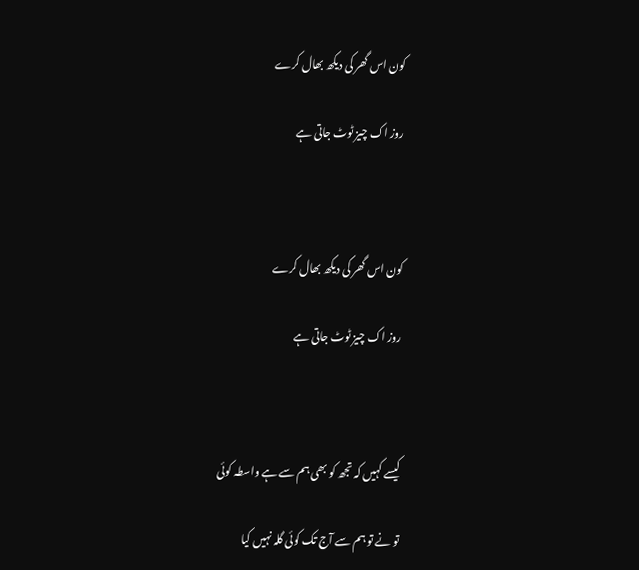کون اس گھر کی دیکھ بھال کرے

روز اک چیز ٹوٹ جاتی ہے



کون اس گھر کی دیکھ بھال کرے

روز اک چیز ٹوٹ جاتی ہے



کیسے کہیں کہ تجھ کو بھی ہم سے ہے واسطہ کوئی

تو نے تو ہم سے آج تک کوئی گلہ نہیں کیا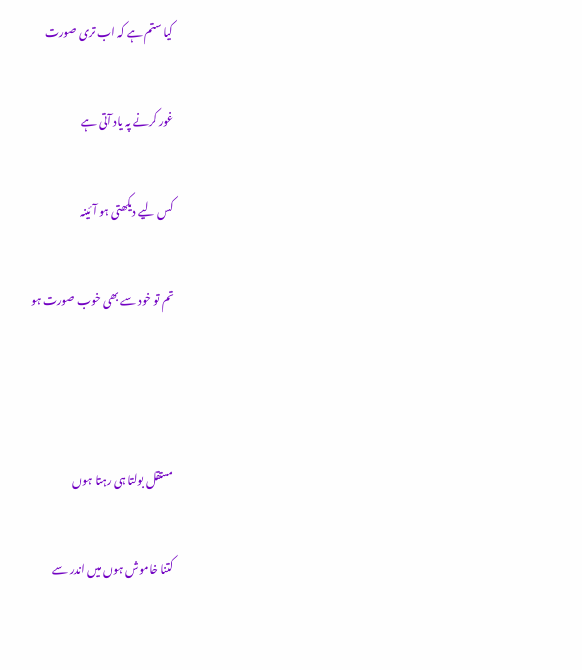کیا ستم ہے کہ اب تری صورت

غور کرنے پہ یاد آتی ہے

کس لیے دیکھتی ہو آئینہ

تم تو خود سے بھی خوب صورت ہو



مستقل بولتا ہی رہتا ہوں

کتنا خاموش ہوں میں اندر سے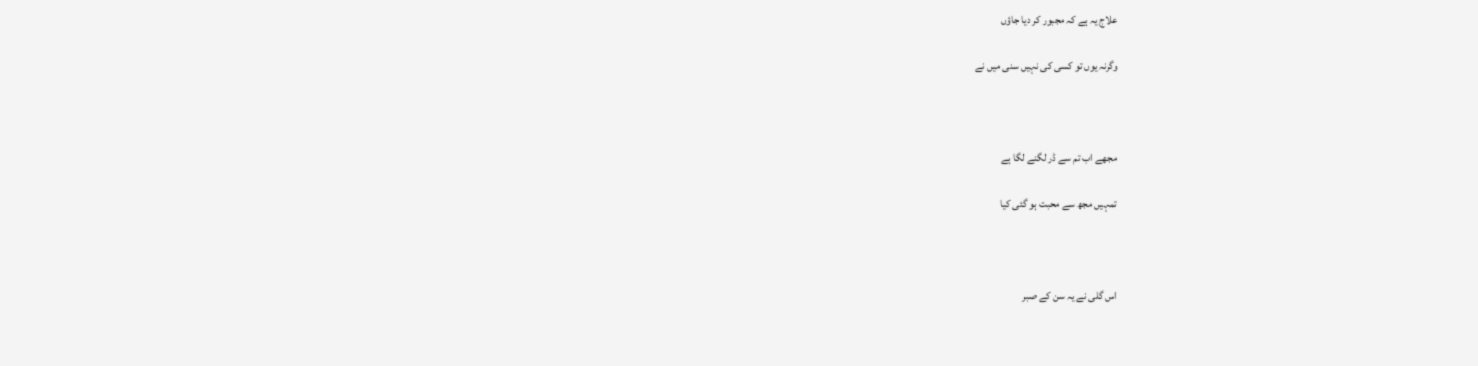علاج یہ ہے کہ مجبور کر دیا جاؤں

وگرنہ یوں تو کسی کی نہیں سنی میں نے



مجھے اب تم سے ڈر لگنے لگا ہے

تمہیں مجھ سے محبت ہو گئی کیا



اس گلی نے یہ سن کے صبر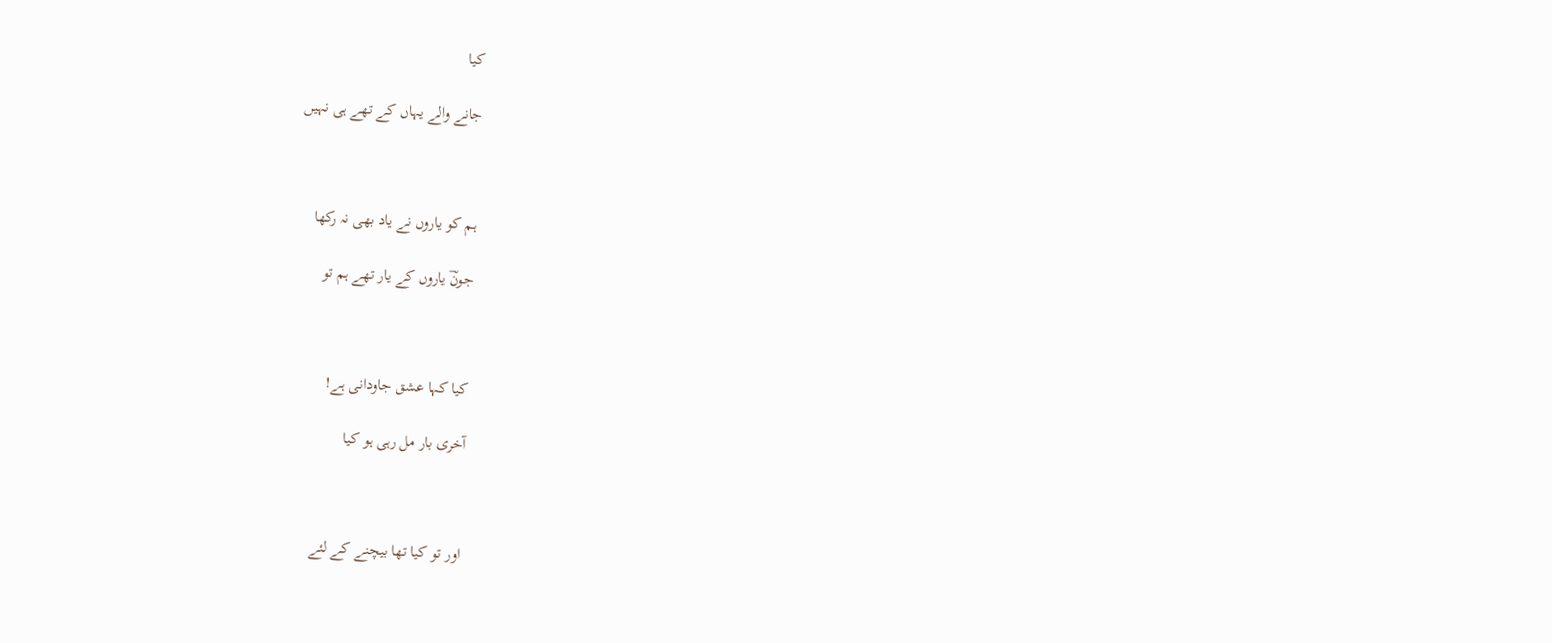کیا

جانے والے یہاں کے تھے ہی نہیں



ہم کو یاروں نے یاد بھی نہ رکھا

جونؔ یاروں کے یار تھے ہم تو



کیا کہا عشق جاودانی ہے!

آخری بار مل رہی ہو کیا



اور تو کیا تھا بیچنے کے لئے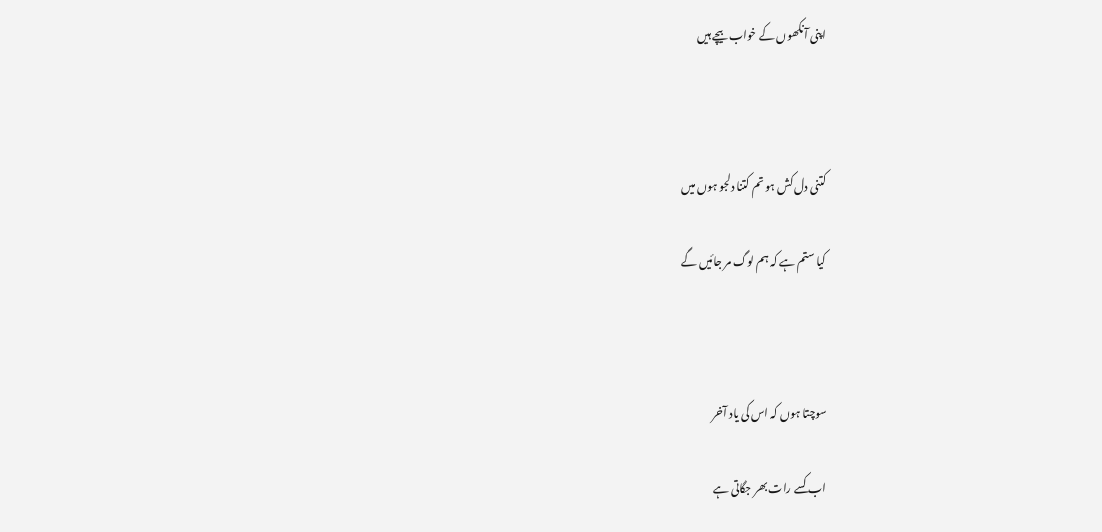اپنی آنکھوں کے خواب بیچے ہیں



کتنی دل کش ہو تم کتنا دلجو ہوں میں

کیا ستم ہے کہ ہم لوگ مر جائیں گے



سوچتا ہوں کہ اس کی یاد آخر

اب کسے رات بھر جگاتی ہے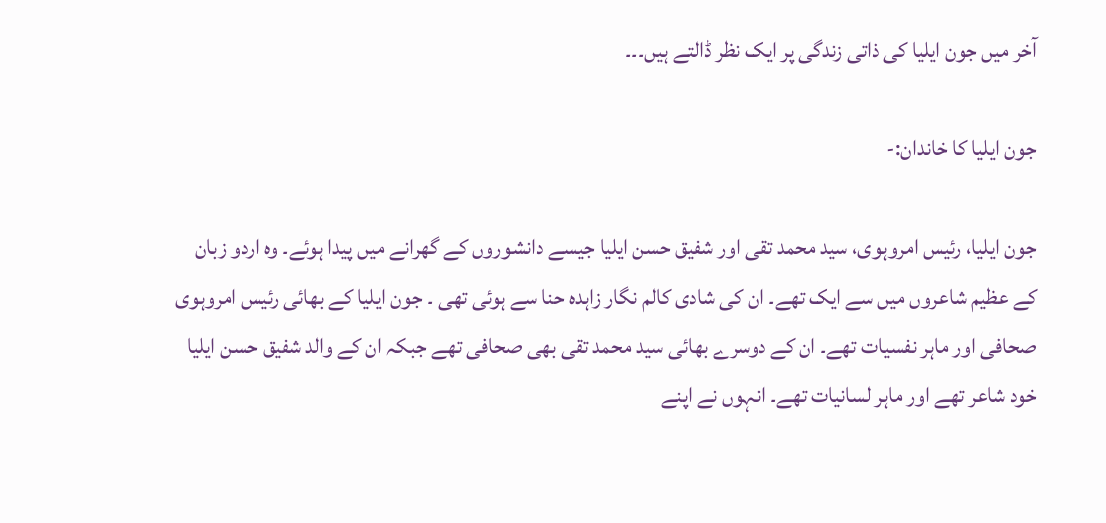آخر میں جون ایلیا کی ذاتی زندگی پر ایک نظر ڈالتے ہیں۔۔۔

جون ایلیا کا خاندان:-

جون ایلیا، رئیس امروہوی، سید محمد تقی اور شفیق حسن ایلیا جیسے دانشوروں کے گھرانے میں پیدا ہوئے۔ وہ اردو زبان کے عظیم شاعروں میں سے ایک تھے۔ ان کی شادی کالم نگار زاہدہ حنا سے ہوئی تھی ۔ جون ایلیا کے بھائی رئیس امروہوی صحافی اور ماہر نفسیات تھے۔ ان کے دوسرے بھائی سید محمد تقی بھی صحافی تھے جبکہ ان کے والد شفیق حسن ایلیا خود شاعر تھے اور ماہر لسانیات تھے۔ انہوں نے اپنے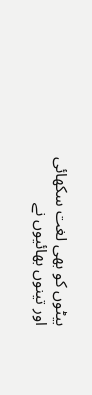بیٹوں کو بھی لغت سکھائی اور تینوں بھائیوں نے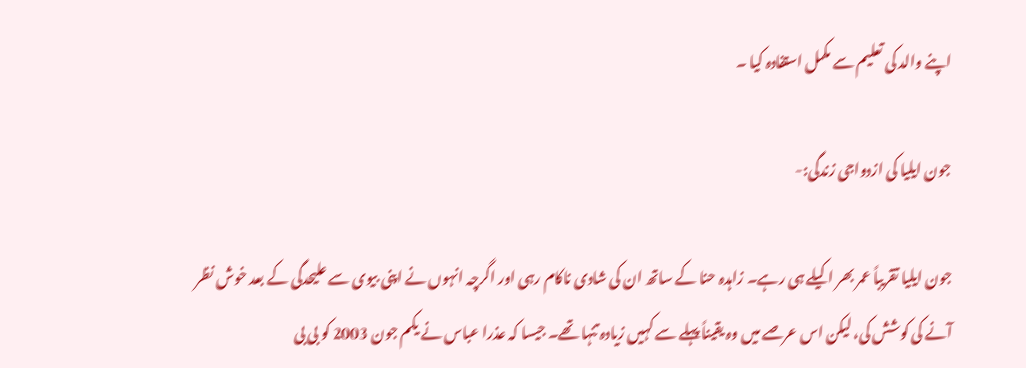اپنے والد کی تعلیم سے مکمل استفادہ کیا ۔

جون ایلیا کی ازدواجی زندگی:-

جون ایلیا تقریباً عمر بھر اکیلے ہی رہے۔ زاہدہ حنا کے ساتھ ان کی شادی ناکام رہی اور اگرچہ انہوں نے اپنی بیوی سے علیحدگی کے بعد خوش نظر آنے کی کوشش کی، لیکن اس عرصے میں وہ یقیناً پہلے سے کہیں زیادہ تنہا تھے۔ جیسا کہ عذرا عباس نے یکم جون 2003 کو بی بی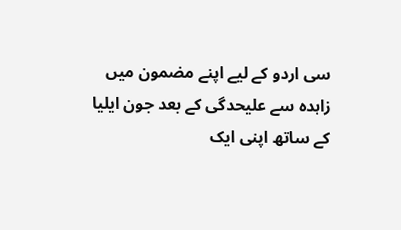سی اردو کے لیے اپنے مضمون میں زاہدہ سے علیحدگی کے بعد جون ایلیا کے ساتھ اپنی ایک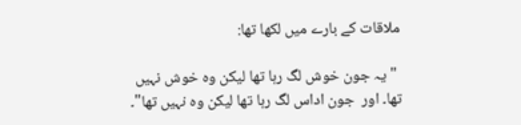ملاقات کے بارے میں لکھا تھا:

 "یہ جون خوش لگ رہا تھا لیکن وہ خوش نہیں تھا۔ اور  جون اداس لگ رہا تھا لیکن وہ نہیں تھا"۔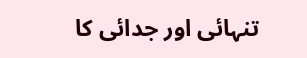تنہائی اور جدائی کا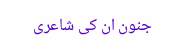جنون ان کی شاعری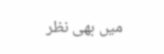میں بھی نظر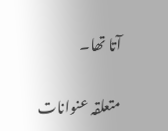آتا تھا۔

متعلقہ عنوانات